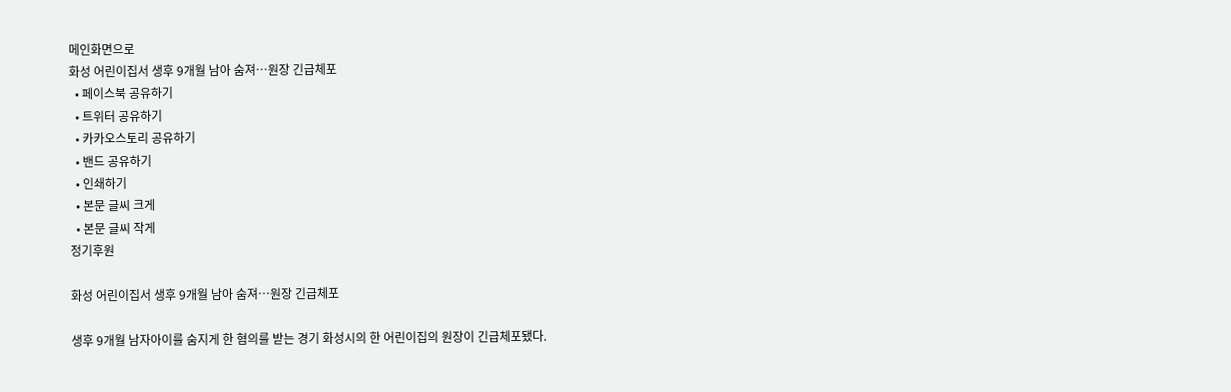메인화면으로
화성 어린이집서 생후 9개월 남아 숨져…원장 긴급체포
  • 페이스북 공유하기
  • 트위터 공유하기
  • 카카오스토리 공유하기
  • 밴드 공유하기
  • 인쇄하기
  • 본문 글씨 크게
  • 본문 글씨 작게
정기후원

화성 어린이집서 생후 9개월 남아 숨져…원장 긴급체포

생후 9개월 남자아이를 숨지게 한 혐의를 받는 경기 화성시의 한 어린이집의 원장이 긴급체포됐다.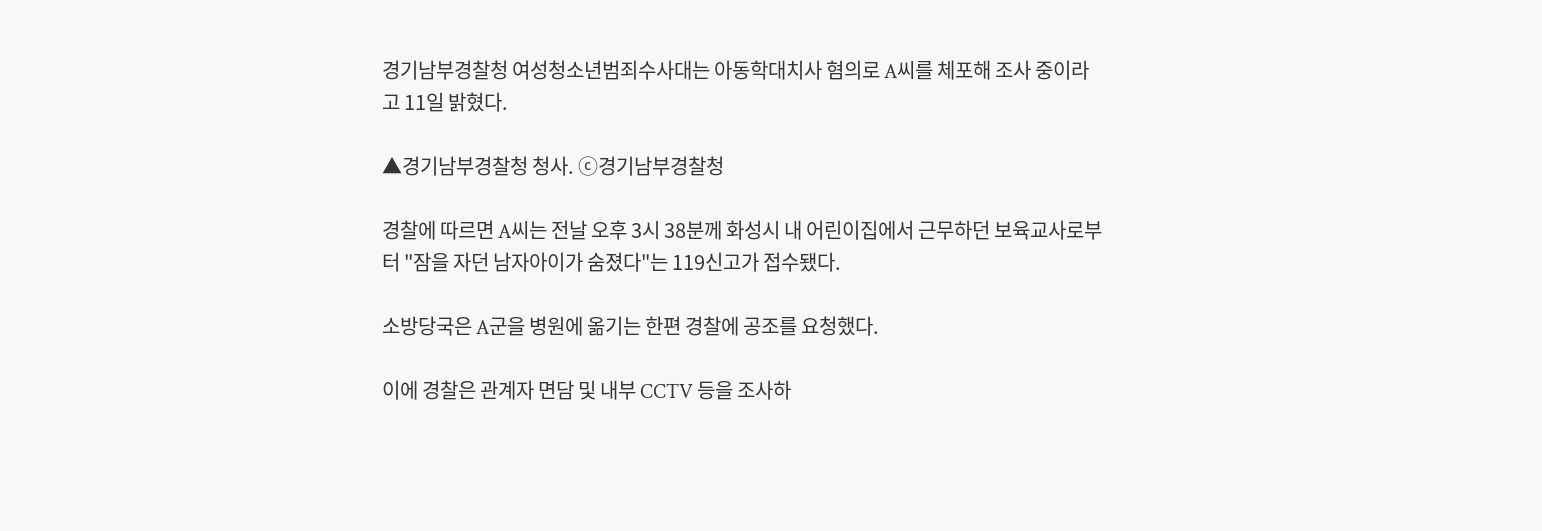경기남부경찰청 여성청소년범죄수사대는 아동학대치사 혐의로 A씨를 체포해 조사 중이라고 11일 밝혔다.

▲경기남부경찰청 청사. ⓒ경기남부경찰청

경찰에 따르면 A씨는 전날 오후 3시 38분께 화성시 내 어린이집에서 근무하던 보육교사로부터 "잠을 자던 남자아이가 숨졌다"는 119신고가 접수됐다.

소방당국은 A군을 병원에 옮기는 한편 경찰에 공조를 요청했다.

이에 경찰은 관계자 면담 및 내부 CCTV 등을 조사하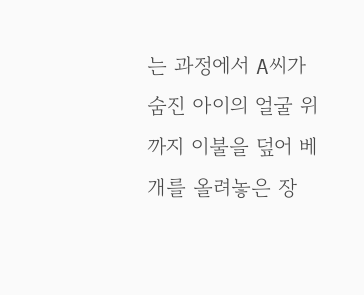는 과정에서 A씨가 숨진 아이의 얼굴 위까지 이불을 덮어 베개를 올려놓은 장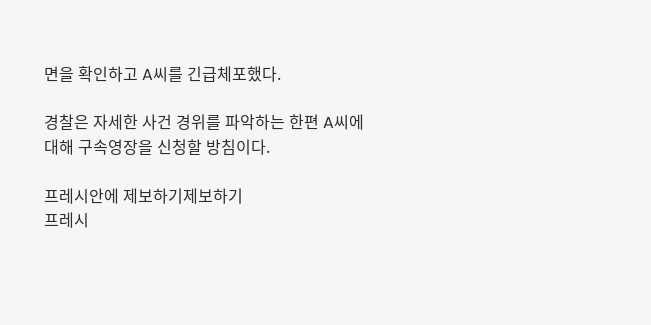면을 확인하고 A씨를 긴급체포했다.

경찰은 자세한 사건 경위를 파악하는 한편 A씨에 대해 구속영장을 신청할 방침이다.

프레시안에 제보하기제보하기
프레시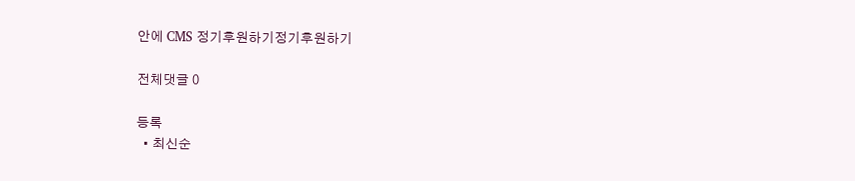안에 CMS 정기후원하기정기후원하기

전체댓글 0

등록
  • 최신순